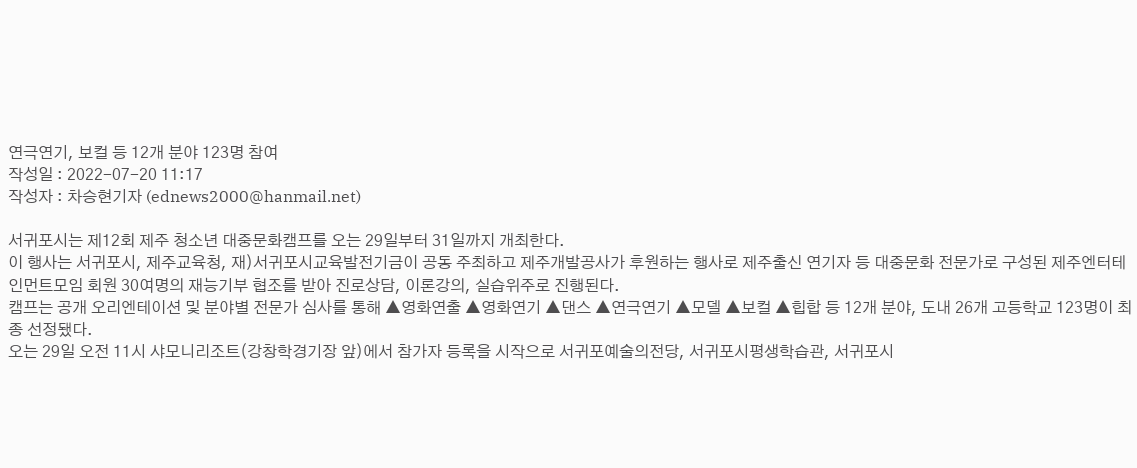연극연기, 보컬 등 12개 분야 123명 참여
작성일 : 2022-07-20 11:17
작성자 : 차승현기자 (ednews2000@hanmail.net)

서귀포시는 제12회 제주 청소년 대중문화캠프를 오는 29일부터 31일까지 개최한다.
이 행사는 서귀포시, 제주교육청, 재)서귀포시교육발전기금이 공동 주최하고 제주개발공사가 후원하는 행사로 제주출신 연기자 등 대중문화 전문가로 구성된 제주엔터테인먼트모임 회원 30여명의 재능기부 협조를 받아 진로상담, 이론강의, 실습위주로 진행된다.
캠프는 공개 오리엔테이션 및 분야별 전문가 심사를 통해 ▲영화연출 ▲영화연기 ▲댄스 ▲연극연기 ▲모델 ▲보컬 ▲힙합 등 12개 분야, 도내 26개 고등학교 123명이 최종 선정됐다.
오는 29일 오전 11시 샤모니리조트(강창학경기장 앞)에서 참가자 등록을 시작으로 서귀포예술의전당, 서귀포시평생학습관, 서귀포시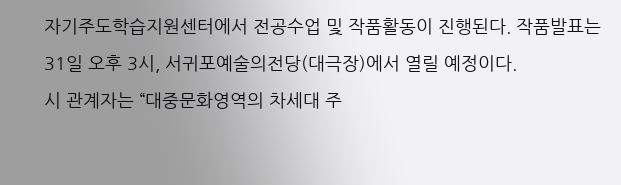자기주도학습지원센터에서 전공수업 및 작품활동이 진행된다. 작품발표는 31일 오후 3시, 서귀포예술의전당(대극장)에서 열릴 예정이다.
시 관계자는 “대중문화영역의 차세대 주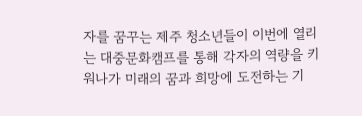자를 꿈꾸는 제주 청소년들이 이번에 열리는 대중문화캠프를 통해 각자의 역량을 키워나가 미래의 꿈과 희망에 도전하는 기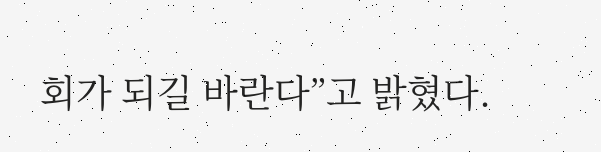회가 되길 바란다”고 밝혔다.